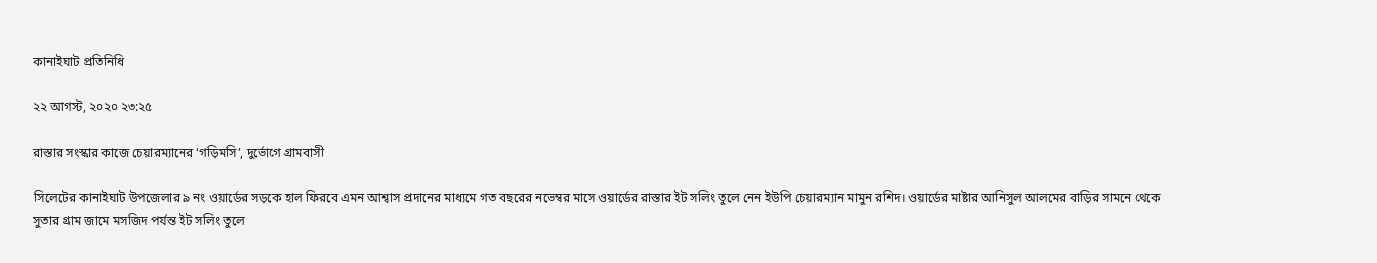কানাইঘাট প্রতিনিধি

২২ আগস্ট, ২০২০ ২৩:২৫

রাস্তার সংস্কার কাজে চেয়ারম্যানের ‘গড়িমসি’, দুর্ভোগে গ্রামবাসী

সিলেটের কানাইঘাট উপজেলার ৯ নং ওয়ার্ডের সড়কে হাল ফিরবে এমন আশ্বাস প্রদানের মাধ্যমে গত বছরের নভেম্বর মাসে ওয়ার্ডের রাস্তার ইট সলিং তুলে নেন ইউপি চেয়ারম্যান মামুন রশিদ। ওয়ার্ডের মাষ্টার আনিসুল আলমের বাড়ির সামনে থেকে সুতার গ্রাম জামে মসজিদ পর্যন্ত ইট সলিং তুলে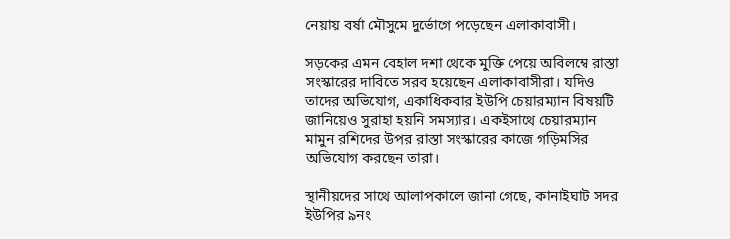নেয়ায় বর্ষা মৌসুমে দুর্ভোগে পড়েছেন এলাকাবাসী।

সড়কের এমন বেহাল দশা থেকে মুক্তি পেয়ে অবিলম্বে রাস্তা সংস্কারের দাবিতে সরব হয়েছেন এলাকাবাসীরা। যদিও তাদের অভিযোগ, একাধিকবার ইউপি চেয়ারম্যান বিষয়টি জানিয়েও সুরাহা হয়নি সমস্যার। একইসাথে চেয়ারম্যান মামুন রশিদের উপর রাস্তা সংস্কারের কাজে গড়িমসির অভিযোগ করছেন তারা।

স্থানীয়দের সাথে আলাপকালে জানা গেছে, কানাইঘাট সদর ইউপির ৯নং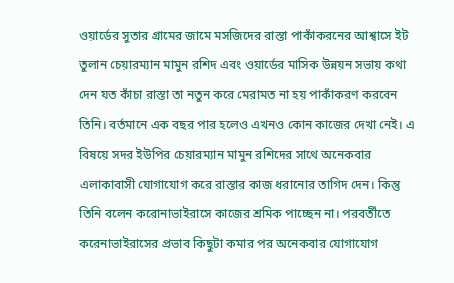ওয়ার্ডের সুতার গ্রামের জামে মসজিদের রাস্তা পাকাঁকরনের আশ্বাসে ইট তুলান চেয়ারম্যান মামুন রশিদ এবং ওয়ার্ডের মাসিক উন্নয়ন সভায় কথা দেন যত কাঁচা রাস্তা তা নতুন করে মেরামত না হয় পাকাঁকরণ করবেন তিনি। বর্তমানে এক বছর পার হলেও এখনও কোন কাজের দেখা নেই। এ বিষয়ে সদর ইউপির চেয়ারম্যান মামুন রশিদের সাথে অনেকবার এলাকাবাসী যোগাযোগ করে রাস্তার কাজ ধরানোর তাগিদ দেন। কিন্তু তিনি বলেন করোনাভাইরাসে কাজের শ্রমিক পাচ্ছেন না। পরবর্তীতে করেনাভাইরাসের প্রভাব কিছুটা কমার পর অনেকবার যোগাযোগ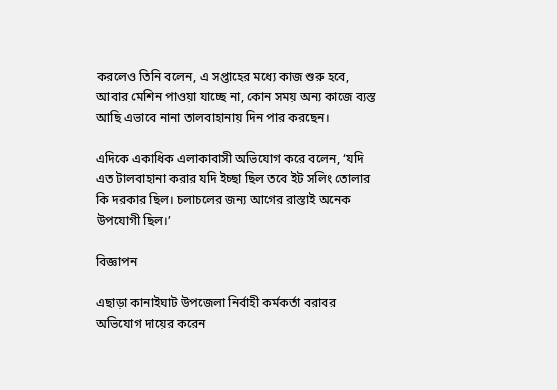করলেও তিনি বলেন, এ সপ্তাহের মধ্যে কাজ শুরু হবে, আবার মেশিন পাওয়া যাচ্ছে না, কোন সময় অন্য কাজে ব্যস্ত আছি এভাবে নানা তালবাহানায় দিন পার করছেন।

এদিকে একাধিক এলাকাবাসী অভিযোগ করে বলেন, ‘যদি এত টালবাহানা করার যদি ইচ্ছা ছিল তবে ইট সলিং তোলার কি দরকার ছিল। চলাচলের জন্য আগের রাস্তাই অনেক উপযোগী ছিল।’

বিজ্ঞাপন

এছাড়া কানাইঘাট উপজেলা নির্বাহী কর্মকর্তা বরাবর অভিযোগ দায়ের করেন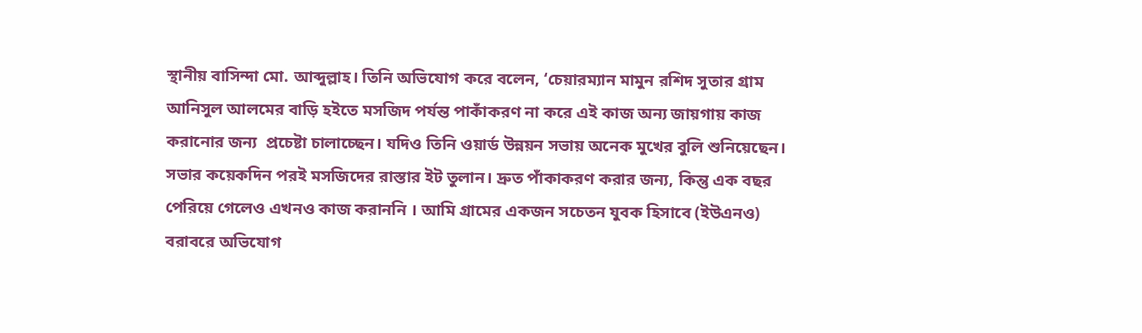স্থানীয় বাসিন্দা মো. আব্দুল্লাহ। তিনি অভিযোগ করে বলেন, ‘চেয়ারম্যান মামুন রশিদ সুতার গ্রাম আনিসুল আলমের বাড়ি হইতে মসজিদ পর্যন্ত পাকাঁকরণ না করে এই কাজ অন্য জায়গায় কাজ করানোর জন্য  প্রচেষ্টা চালাচ্ছেন। যদিও তিনি ওয়ার্ড উন্নয়ন সভায় অনেক মুখের বুলি শুনিয়েছেন। সভার কয়েকদিন পরই মসজিদের রাস্তার ইট তুলান। দ্রুত পাঁকাকরণ করার জন্য, কিন্তু এক বছর পেরিয়ে গেলেও এখনও কাজ করাননি । আমি গ্রামের একজন সচেতন যুবক হিসাবে (ইউএনও) বরাবরে অভিযোগ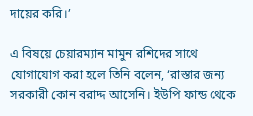দায়ের করি।’

এ বিষয়ে চেয়ারম্যান মামুন রশিদের সাথে যোগাযোগ করা হলে তিনি বলেন, ‘রাস্তার জন্য সরকারী কোন বরাদ্দ আসেনি। ইউপি ফান্ড থেকে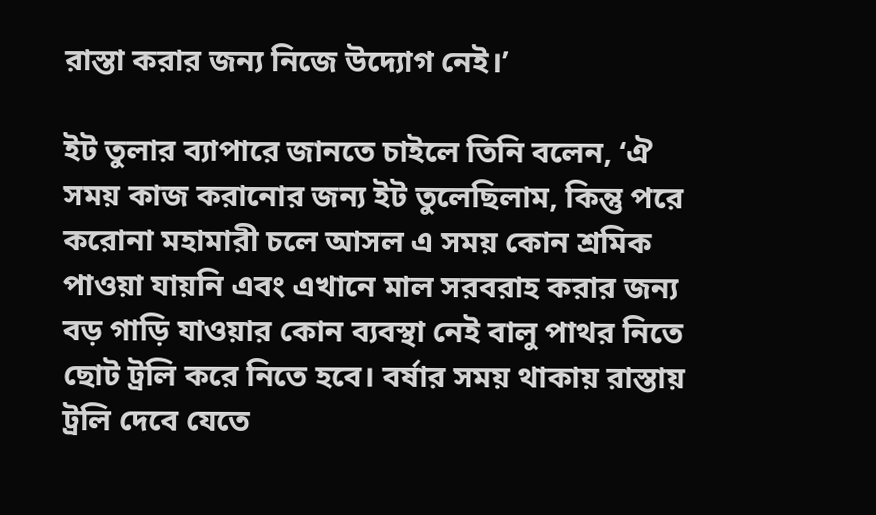রাস্তা করার জন্য নিজে উদ্যোগ নেই।’

ইট তুলার ব্যাপারে জানতে চাইলে তিনি বলেন, ‘ঐ সময় কাজ করানোর জন্য ইট তুলেছিলাম, কিন্তু পরে করোনা মহামারী চলে আসল এ সময় কোন শ্রমিক পাওয়া যায়নি এবং এখানে মাল সরবরাহ করার জন্য বড় গাড়ি যাওয়ার কোন ব্যবস্থা নেই বালু পাথর নিতে ছোট ট্রলি করে নিতে হবে। বর্ষার সময় থাকায় রাস্তায় ট্রলি দেবে যেতে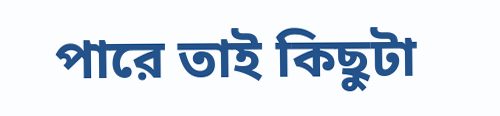পারে তাই কিছুটা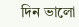দিন ভালো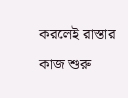করলেই রাস্তার কাজ শুরু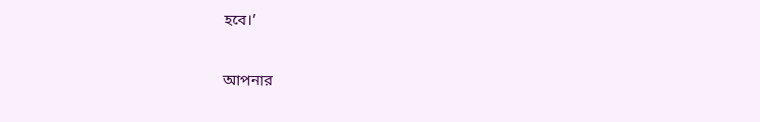হবে।’

আপনার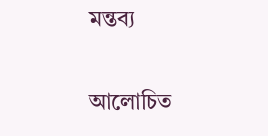মন্তব্য

আলোচিত